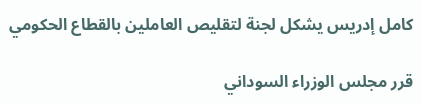كامل إدريس يشكل لجنة لتقليص العاملين بالقطاع الحكومي

قرر مجلس الوزراء السوداني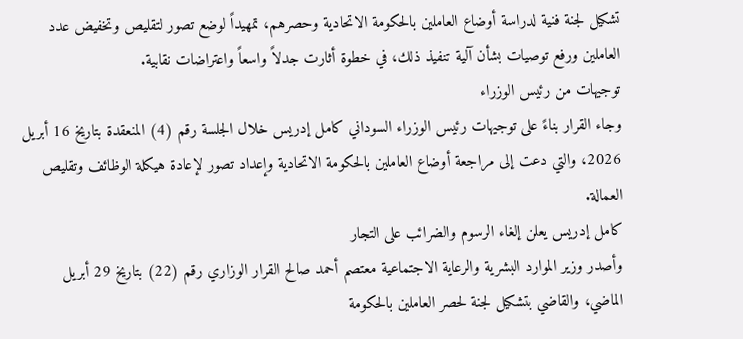تشكيل لجنة فنية لدراسة أوضاع العاملين بالحكومة الاتحادية وحصرهم، تمهيداً لوضع تصور لتقليص وتخفيض عدد العاملين ورفع توصيات بشأن آلية تنفيذ ذلك، في خطوة أثارت جدلاً واسعاً واعتراضات نقابية.
توجيهات من رئيس الوزراء
وجاء القرار بناءً على توجيهات رئيس الوزراء السوداني كامل إدريس خلال الجلسة رقم (4) المنعقدة بتاريخ 16 أبريل 2026، والتي دعت إلى مراجعة أوضاع العاملين بالحكومة الاتحادية وإعداد تصور لإعادة هيكلة الوظائف وتقليص العمالة.
كامل إدريس يعلن إلغاء الرسوم والضرائب على التجار
وأصدر وزير الموارد البشرية والرعاية الاجتماعية معتصم أحمد صالح القرار الوزاري رقم (22) بتاريخ 29 أبريل الماضي، والقاضي بتشكيل لجنة لحصر العاملين بالحكومة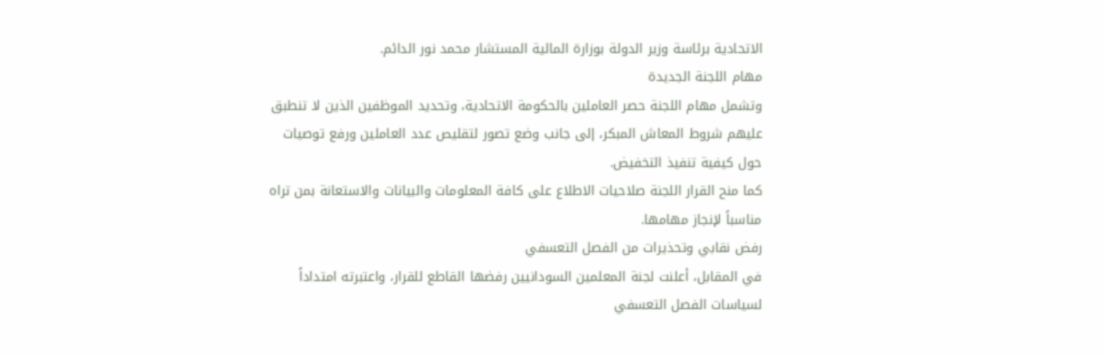الاتحادية برئاسة وزير الدولة بوزارة المالية المستشار محمد نور الدائم.
مهام اللجنة الجديدة
وتشمل مهام اللجنة حصر العاملين بالحكومة الاتحادية، وتحديد الموظفين الذين لا تنطبق عليهم شروط المعاش المبكر، إلى جانب وضع تصور لتقليص عدد العاملين ورفع توصيات حول كيفية تنفيذ التخفيض.
كما منح القرار اللجنة صلاحيات الاطلاع على كافة المعلومات والبيانات والاستعانة بمن تراه مناسباً لإنجاز مهامها.
رفض نقابي وتحذيرات من الفصل التعسفي
في المقابل، أعلنت لجنة المعلمين السودانيين رفضها القاطع للقرار، واعتبرته امتداداً لسياسات الفصل التعسفي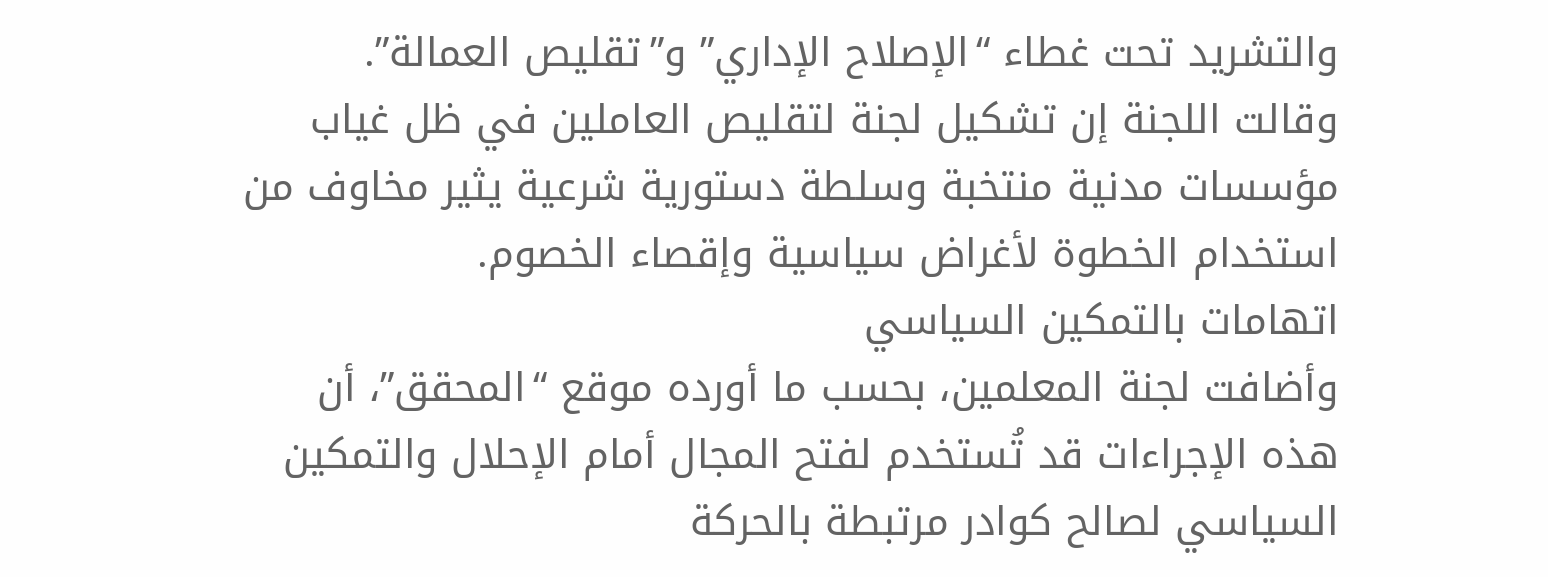والتشريد تحت غطاء “الإصلاح الإداري” و”تقليص العمالة”.
وقالت اللجنة إن تشكيل لجنة لتقليص العاملين في ظل غياب مؤسسات مدنية منتخبة وسلطة دستورية شرعية يثير مخاوف من استخدام الخطوة لأغراض سياسية وإقصاء الخصوم.
اتهامات بالتمكين السياسي
وأضافت لجنة المعلمين، بحسب ما أورده موقع “المحقق”، أن هذه الإجراءات قد تُستخدم لفتح المجال أمام الإحلال والتمكين السياسي لصالح كوادر مرتبطة بالحركة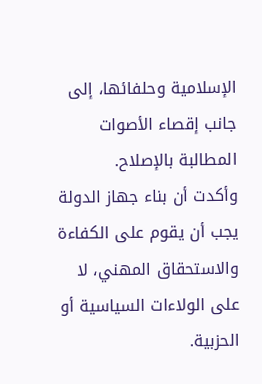الإسلامية وحلفائها، إلى جانب إقصاء الأصوات المطالبة بالإصلاح.
وأكدت أن بناء جهاز الدولة يجب أن يقوم على الكفاءة والاستحقاق المهني، لا على الولاءات السياسية أو الحزبية.